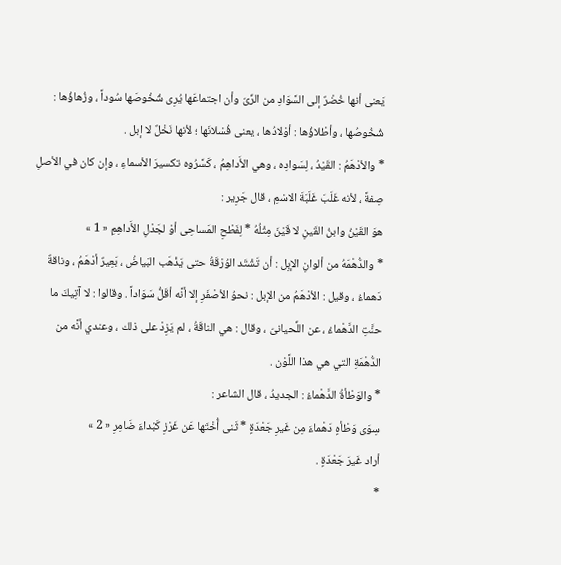يَعنى أنها خُضْرٌ إلى السَّوَادِ من الرِّىّ وأن اجتماعَها يُرِى شُخُوصَها سُوداً ، وزُهاؤُها :
شُخُوصُها ، وأطْلاؤُها : أوْلادُها ، يعنى فُسْلانَها ؛ لأنها نَخْلٌ لا إبل .
* والأدْهَمُ : القَيْدُ ، لِسَوادِه ، وهي الأَداهِمُ ، كَسَّرُوه تكسيرَ الأسماءِ ، وإن كان في الأصلِ صِفةً ، لأنه غَلَبَ غَلَبَةَ الاسْمِ ، قال جَرِير :
هوَ القَيْنُ وابنُ القَينِ لا قَيْنَ مِثْلُهُ * لِفَطْحِ المَساحِى أوْ لجَدْلِ الأَداهِمِ « 1 »
* والدُّهْمَهُ من ألوانِ الإبِل : أن تَشْتَد الوُرْقَةُ حتى يَذْهَب البَياضُ ، بَعِيرٌ أدْهَمُ ، وناقةٌ دَهماءُ ، وقيل : الأدْهَمُ من الإبل : نحوُ الأصْفَرِ إلا أنَّه أقَلُّ سَوَاداً . وقالوا : لا آتِيكَ ما حنَّتِ الدَّهْماءُ ، عن اللِّحيانىّ ، وقال : هي الناقَةُ ، لم يَزِدْ على ذلك ، وعندي أنَّه من الدُّهْمَةِ التي هي هذا اللَّوْن .
* والوَطْأةُ الدَّهْماءُ : الجديدُ ، قال الشاعر :
سِوَى وَطْأهٍ دَهْماءَ مِن غَيرِ جَعْدَةٍ * ثَنى أُخْتَها عَن غَرْزِ كَبْداءَ ضَامِرِ « 2 »
أراد غَيرَ جَعْدَةٍ .
*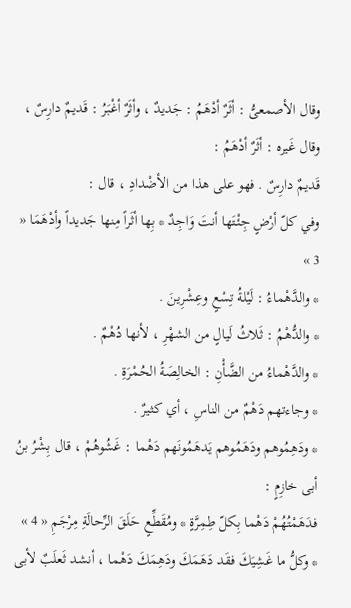وقال الأصمعىُّ : أثَرٌ أدْهَمُ : جَديدٌ ، وأثَرٌ أغْبَرُ : قَديمٌ دارِسٌ ، وقال غَيره : أثَرٌ أدْهَمُ :
قَديمٌ دارِسٌ . فهو على هذا من الأضْدادِ ، قال :
وفي كلّ أرْضٍ جِئْتَها أنتَ وَاجِدٌ * بِها أثَراً مِنها جَديداً وأدْهَمَا « 3 »
* والدَّهْماءُ : لَيْلةُ تِسْعٍ وعِشْرِينَ .
* والدُّهْمُ : ثَلاثُ لَيالٍ من الشهْرِ ، لأنها دُهْمٌ .
* والدَّهْماءُ من الضَّأْنِ : الخالِصَةُ الحُمْرَةِ .
* وجاءتهم دَهْمٌ من الناسِ ، أي كثيرٌ .
* ودَهِمُوهم ودَهَمُوهم يَدهَمُونَهم دَهْما : غَشُوهُمْ ، قال بِشْرُ بنُ أبى خازِمٍ :
فدَهَمْتُهُمْ دَهْما بِكلّ طِمِرَّةٍ * ومُقَطِّعٍ حَلَقَ الرِّحالَةِ مِرْجَمِ « 4 »
* وكلُّ ما غَشِيَكَ فقَد دَهَمَكَ ودَهِمَكَ دَهْما ، أنشد ثَعلَبٌ لأبى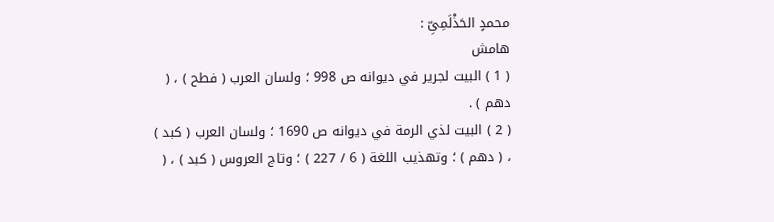محمدٍ الحَذْلَمِىِّ :
هامش
( 1 ) البيت لجرير في ديوانه ص 998 ؛ ولسان العرب ( فطح ) ، ( دهم ) .
( 2 ) البيت لذي الرمة في ديوانه ص 1690 ؛ ولسان العرب ( كبد ) ، ( دهم ) ؛ وتهذيب اللغة ( 6 / 227 ) ؛ وتاج العروس ( كبد ) ، (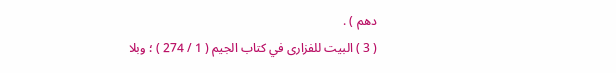دهم ) .
( 3 ) البيت للفزارى في كتاب الجيم ( 1 / 274 ) ؛ وبلا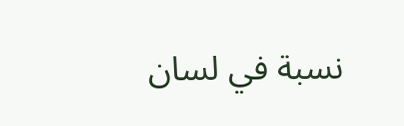نسبة في لسان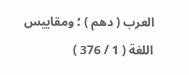العرب ( دهم ) ؛ ومقاييس اللغة ( 1 / 376 )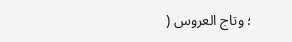؛ وتاج العروس (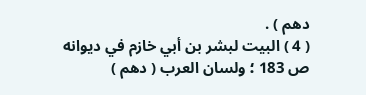دهم ) .
( 4 ) البيت لبشر بن أبي خازم في ديوانه ص 183 ؛ ولسان العرب ( دهم )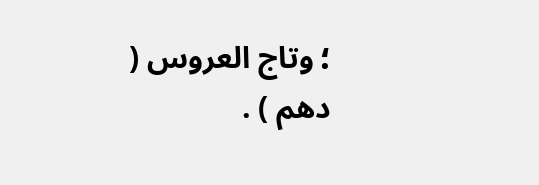؛ وتاج العروس ( دهم ) .